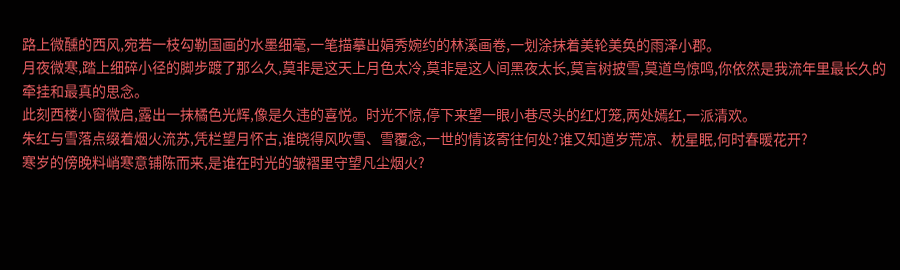路上微醺的西风,宛若一枝勾勒国画的水墨细毫,一笔描摹出娟秀婉约的林溪画卷,一划涂抹着美轮美奂的雨泽小郡。
月夜微寒,踏上细碎小径的脚步踱了那么久,莫非是这天上月色太冷,莫非是这人间黑夜太长,莫言树披雪,莫道鸟惊鸣,你依然是我流年里最长久的牵挂和最真的思念。
此刻西楼小窗微启,露出一抹橘色光辉,像是久违的喜悦。时光不惊,停下来望一眼小巷尽头的红灯笼,两处嫣红,一派清欢。
朱红与雪落点缀着烟火流苏,凭栏望月怀古,谁晓得风吹雪、雪覆念,一世的情该寄往何处?谁又知道岁荒凉、枕星眠,何时春暖花开?
寒岁的傍晚料峭寒意铺陈而来,是谁在时光的皱褶里守望凡尘烟火?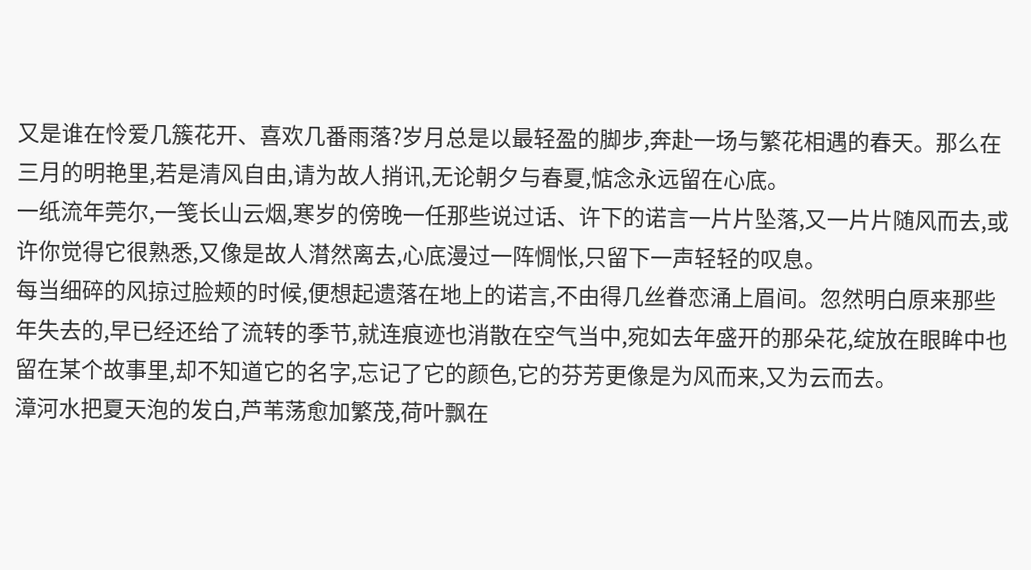又是谁在怜爱几簇花开、喜欢几番雨落?岁月总是以最轻盈的脚步,奔赴一场与繁花相遇的春天。那么在三月的明艳里,若是清风自由,请为故人捎讯,无论朝夕与春夏,惦念永远留在心底。
一纸流年莞尔,一笺长山云烟,寒岁的傍晚一任那些说过话、许下的诺言一片片坠落,又一片片随风而去,或许你觉得它很熟悉,又像是故人潸然离去,心底漫过一阵惆怅,只留下一声轻轻的叹息。
每当细碎的风掠过脸颊的时候,便想起遗落在地上的诺言,不由得几丝眷恋涌上眉间。忽然明白原来那些年失去的,早已经还给了流转的季节,就连痕迹也消散在空气当中,宛如去年盛开的那朵花,绽放在眼眸中也留在某个故事里,却不知道它的名字,忘记了它的颜色,它的芬芳更像是为风而来,又为云而去。
漳河水把夏天泡的发白,芦苇荡愈加繁茂,荷叶飘在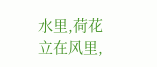水里,荷花立在风里,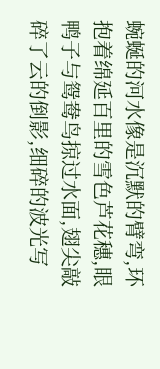蜿蜒的河水像是沉默的臂弯,环抱着绵延百里的雪色芦花穗,眼鸭子与鸳鸯鸟掠过水面,翅尖敲碎了云的倒影,细碎的波光写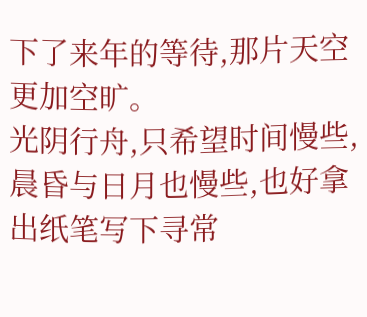下了来年的等待,那片天空更加空旷。
光阴行舟,只希望时间慢些,晨昏与日月也慢些,也好拿出纸笔写下寻常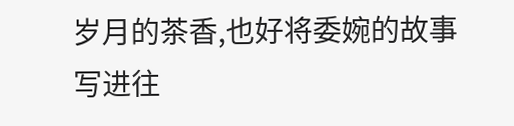岁月的茶香,也好将委婉的故事写进往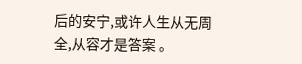后的安宁,或许人生从无周全,从容才是答案 。